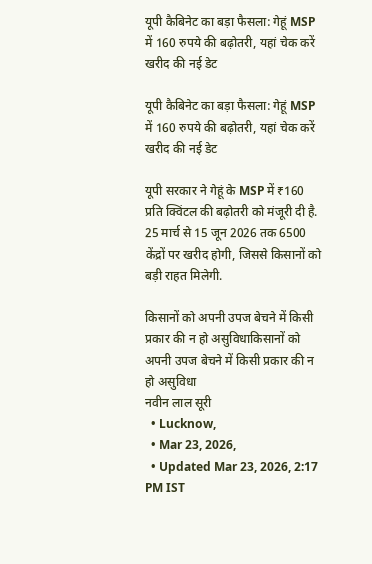यूपी कैबिनेट का बड़ा फैसला: गेहूं MSP में 160 रुपये की बढ़ोतरी, यहां चेक करें खरीद की नई डेट

यूपी कैबिनेट का बड़ा फैसला: गेहूं MSP में 160 रुपये की बढ़ोतरी, यहां चेक करें खरीद की नई डेट

यूपी सरकार ने गेहूं के MSP में ₹160 प्रति क्विंटल की बढ़ोतरी को मंजूरी दी है. 25 मार्च से 15 जून 2026 तक 6500 केंद्रों पर खरीद होगी, जिससे किसानों को बड़ी राहत मिलेगी.

किसानों को अपनी उपज बेचने में किसी प्रकार की न हो असुविधाकिसानों को अपनी उपज बेचने में किसी प्रकार की न हो असुविधा
नवीन लाल सूरी
  • Lucknow,
  • Mar 23, 2026,
  • Updated Mar 23, 2026, 2:17 PM IST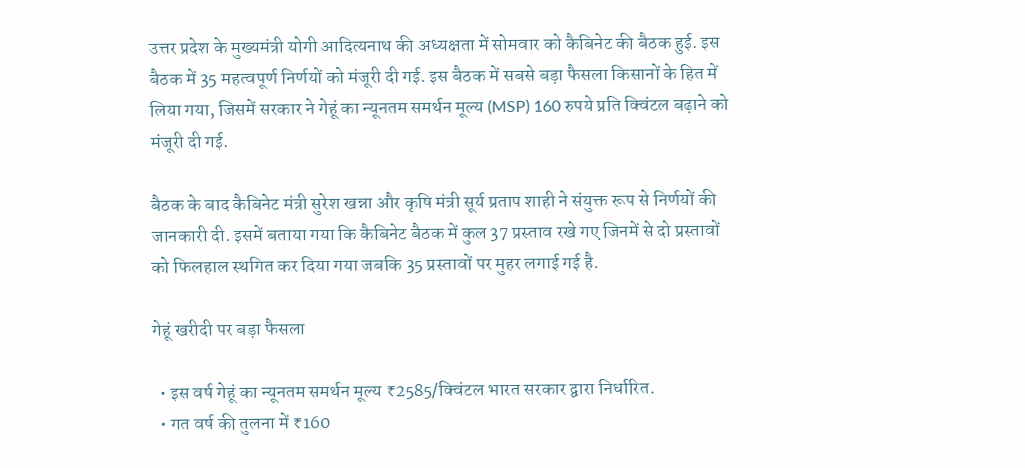उत्तर प्रदेश के मुख्यमंत्री योगी आदित्यनाथ की अध्यक्षता में सोमवार को कैबिनेट की बैठक हुई. इस बैठक में 35 महत्वपूर्ण निर्णयों को मंजूरी दी गई. इस बैठक में सबसे बड़ा फैसला किसानों के हित में लिया गया, जिसमें सरकार ने गेहूं का न्यूनतम समर्थन मूल्य (MSP) 160 रुपये प्रति क्विंटल बढ़ाने को मंजूरी दी गई.

बैठक के बाद कैबिनेट मंत्री सुरेश खन्ना और कृषि मंत्री सूर्य प्रताप शाही ने संयुक्त रूप से निर्णयों की जानकारी दी. इसमें बताया गया कि कैबिनेट बैठक में कुल 37 प्रस्ताव रखे गए जिनमें से दो प्रस्तावों को फिलहाल स्थगित कर दिया गया जबकि 35 प्रस्तावों पर मुहर लगाई गई है.

गेहूं खरीदी पर बड़ा फैसला

  • इस वर्ष गेहूं का न्यूनतम समर्थन मूल्य ₹2585/क्विंटल भारत सरकार द्वारा निर्धारित.
  • गत वर्ष की तुलना में ₹160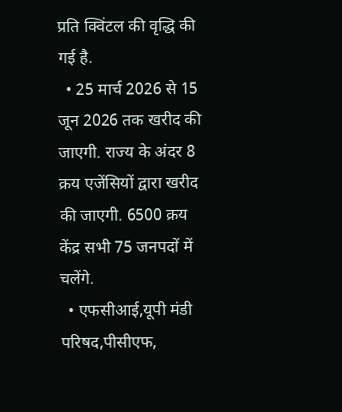प्रति क्विंटल की वृद्धि की गई है.
  • 25 मार्च 2026 से 15 जून 2026 तक खरीद की जाएगी. राज्य के अंदर 8 क्रय एजेंसियों द्वारा खरीद की जाएगी. 6500 क्रय केंद्र सभी 75 जनपदों में चलेंगे.
  • एफसीआई,यूपी मंडी परिषद,पीसीएफ,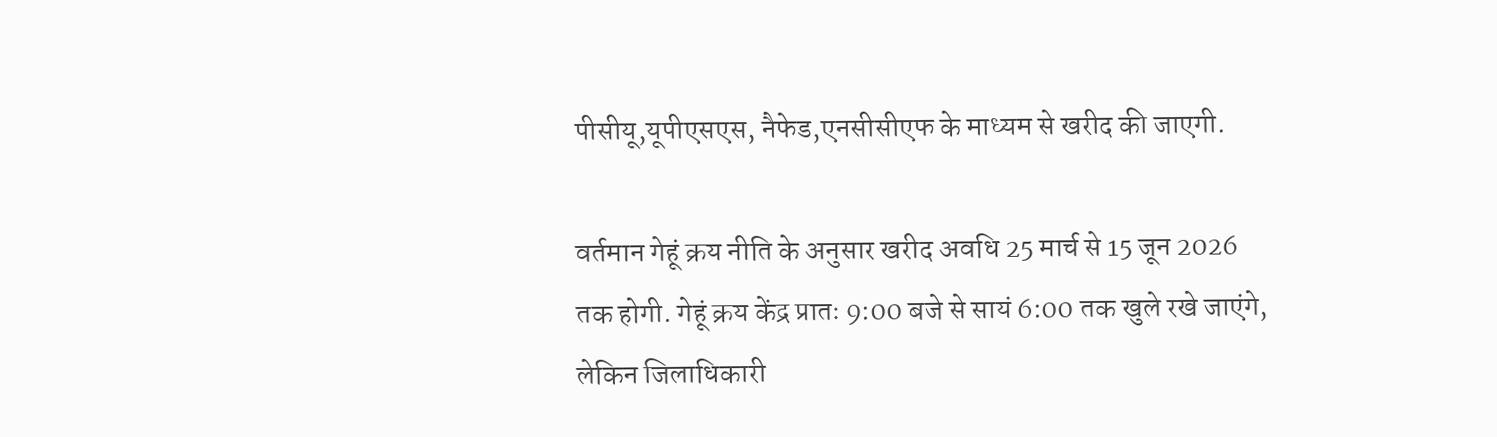पीसीयू,यूपीएसएस, नैफेड,एनसीसीएफ के माध्यम से खरीद की जाएगी.

वर्तमान गेहूं क्रय नीति के अनुसार खरीद अवधि 25 मार्च से 15 जून 2026 तक होगी. गेहूं क्रय केंद्र प्रातः 9:00 बजे से सायं 6:00 तक खुले रखे जाएंगे, लेकिन जिलाधिकारी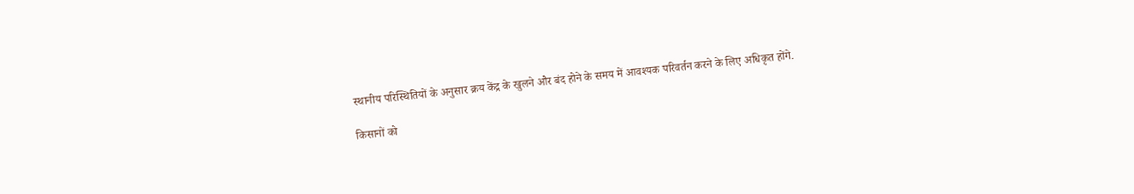स्थानीय परिस्थितियों के अनुसार क्रय केंद्र के खुलने और बंद होने के समय में आवश्यक परिवर्तन करने के लिए अधिकृत होंगे.

किसानों को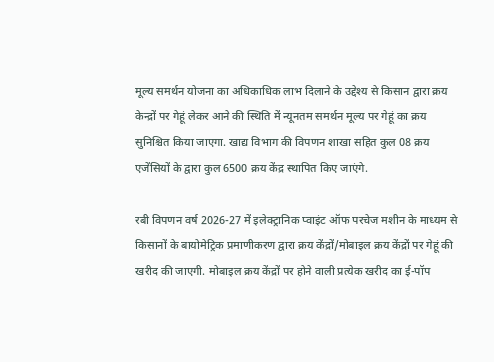मूल्य समर्थन योजना का अधिकाधिक लाभ दिलाने के उद्देश्य से किसान द्वारा क्रय केन्द्रों पर गेहूं लेकर आने की स्थिति में न्यूनतम समर्थन मूल्य पर गेहूं का क्रय सुनिश्चित किया जाएगा. खाद्य विभाग की विपणन शाखा सहित कुल 08 क्रय एजेंसियों के द्वारा कुल 6500 क्रय केंद्र स्थापित किए जाएंगे.

रबी विपणन वर्ष 2026-27 में इलेक्ट्रानिक प्वाइंट ऑफ परचेज मशीन के माध्यम से किसानों के बायोमेट्रिक प्रमाणीकरण द्वारा क्रय केंद्रों/मोबाइल क्रय केंद्रों पर गेहूं की खरीद की जाएगी. मोबाइल क्रय केंद्रों पर होने वाली प्रत्येक खरीद का ई-पॉप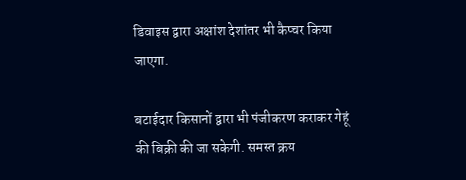डिवाइस द्वारा अक्षांश देशांतर भी कैप्चर किया जाएगा.

बटाईदार किसानों द्वारा भी पंजीकरण कराकर गेहूं की बिक्री की जा सकेगी. समस्त क्रय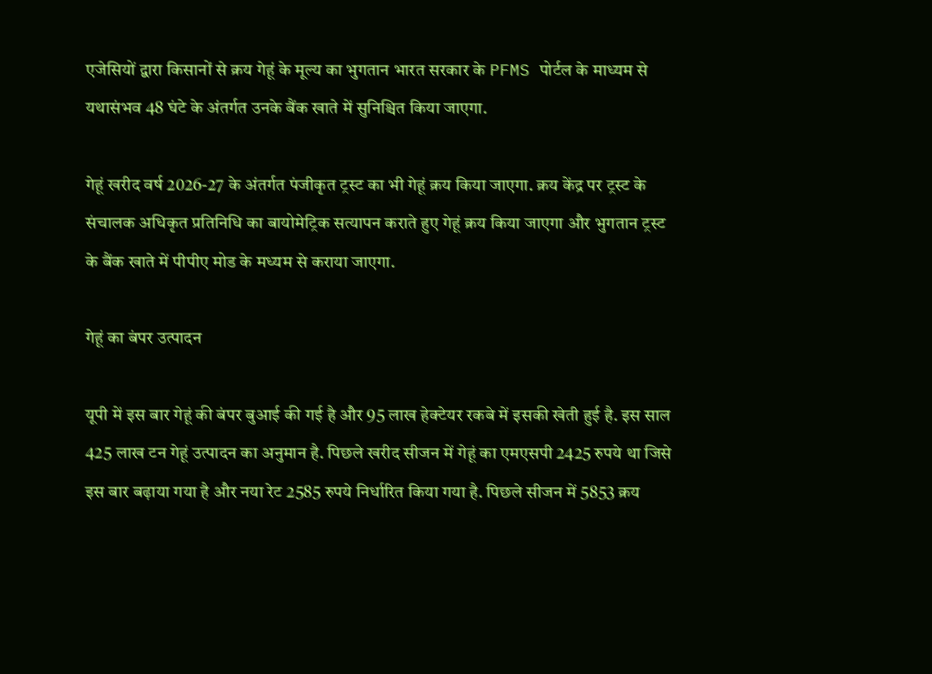एजेसियों द्वारा किसानों से क्रय गेहूं के मूल्य का भुगतान भारत सरकार के PFMS पोर्टल के माध्यम से यथासंभव 48 घंटे के अंतर्गत उनके बैंक खाते में सुनिश्चित किया जाएगा.

गेहूं खरीद वर्ष 2026-27 के अंतर्गत पंजीकृत ट्रस्ट का भी गेहूं क्रय किया जाएगा. क्रय केंद्र पर ट्रस्ट के संचालक अधिकृत प्रतिनिधि का बायोमेट्रिक सत्यापन कराते हुए गेहूं क्रय किया जाएगा और भुगतान ट्रस्ट के बैंक खाते में पीपीए मोड के मध्यम से कराया जाएगा.

गेहूं का बंपर उत्पादन

यूपी में इस बार गेहूं की बंपर बुआई की गई है और 95 लाख हेक्टेयर रकबे में इसकी खेती हुई है. इस साल 425 लाख टन गेहूं उत्पादन का अनुमान है. पिछले खरीद सीजन में गेहूं का एमएसपी 2425 रुपये था जिसे इस बार बढ़ाया गया है और नया रेट 2585 रुपये निर्धारित किया गया है. पिछले सीजन में 5853 क्रय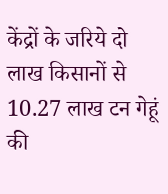केंद्रों के जरिये दो लाख किसानों से 10.27 लाख टन गेहूं की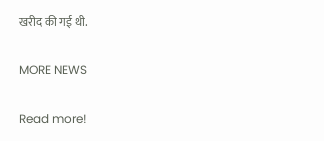खरीद की गई थी.

MORE NEWS

Read more!